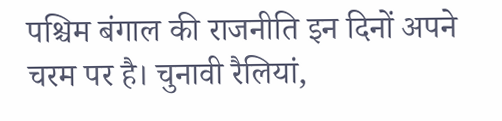पश्चिम बंगाल की राजनीति इन दिनों अपने चरम पर है। चुनावी रैलियां,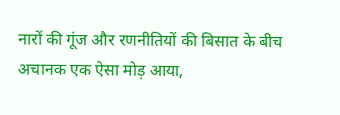नारों की गूंज और रणनीतियों की बिसात के बीच अचानक एक ऐसा मोड़ आया,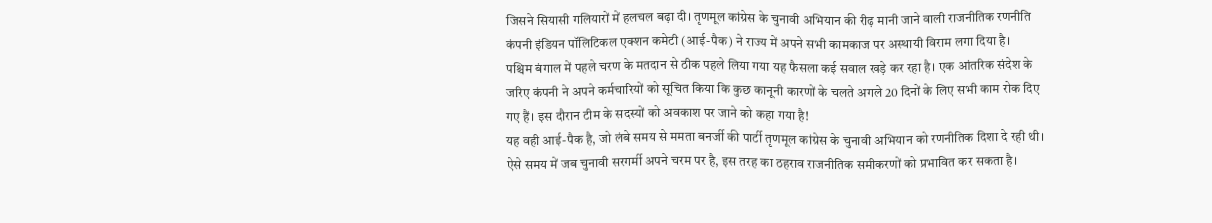जिसने सियासी गलियारों में हलचल बढ़ा दी। तृणमूल कांग्रेस के चुनावी अभियान की रीढ़ मानी जाने वाली राजनीतिक रणनीति कंपनी इंडियन पॉलिटिकल एक्शन कमेटी (आई-पैक) ने राज्य में अपने सभी कामकाज पर अस्थायी विराम लगा दिया है।
पश्चिम बंगाल में पहले चरण के मतदान से ठीक पहले लिया गया यह फैसला कई सवाल खड़े कर रहा है। एक आंतरिक संदेश के जरिए कंपनी ने अपने कर्मचारियों को सूचित किया कि कुछ कानूनी कारणों के चलते अगले 20 दिनों के लिए सभी काम रोक दिए गए हैं। इस दौरान टीम के सदस्यों को अवकाश पर जाने को कहा गया है!
यह वही आई-पैक है, जो लंबे समय से ममता बनर्जी की पार्टी तृणमूल कांग्रेस के चुनावी अभियान को रणनीतिक दिशा दे रही थी। ऐसे समय में जब चुनावी सरगर्मी अपने चरम पर है, इस तरह का ठहराव राजनीतिक समीकरणों को प्रभावित कर सकता है।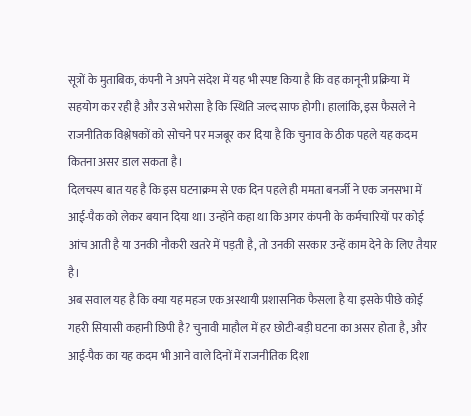सूत्रों के मुताबिक, कंपनी ने अपने संदेश में यह भी स्पष्ट किया है कि वह कानूनी प्रक्रिया में सहयोग कर रही है और उसे भरोसा है कि स्थिति जल्द साफ होगी। हालांकि, इस फैसले ने राजनीतिक विश्लेषकों को सोचने पर मजबूर कर दिया है कि चुनाव के ठीक पहले यह कदम कितना असर डाल सकता है।
दिलचस्प बात यह है कि इस घटनाक्रम से एक दिन पहले ही ममता बनर्जी ने एक जनसभा में आई-पैक को लेकर बयान दिया था। उन्होंने कहा था कि अगर कंपनी के कर्मचारियों पर कोई आंच आती है या उनकी नौकरी खतरे में पड़ती है, तो उनकी सरकार उन्हें काम देने के लिए तैयार है।
अब सवाल यह है कि क्या यह महज एक अस्थायी प्रशासनिक फैसला है या इसके पीछे कोई गहरी सियासी कहानी छिपी है? चुनावी माहौल में हर छोटी-बड़ी घटना का असर होता है, और आई-पैक का यह कदम भी आने वाले दिनों में राजनीतिक दिशा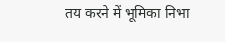तय करने में भूमिका निभा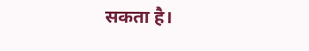सकता है।